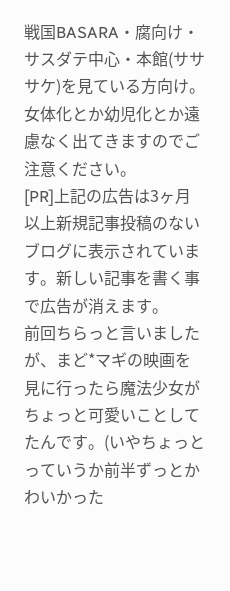戦国BASARA・腐向け・サスダテ中心・本館(サササケ)を見ている方向け。
女体化とか幼児化とか遠慮なく出てきますのでご注意ください。
[PR]上記の広告は3ヶ月以上新規記事投稿のないブログに表示されています。新しい記事を書く事で広告が消えます。
前回ちらっと言いましたが、まど*マギの映画を見に行ったら魔法少女がちょっと可愛いことしてたんです。(いやちょっとっていうか前半ずっとかわいかった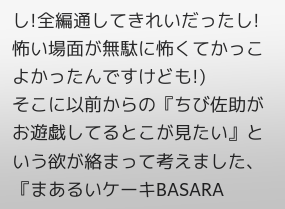し!全編通してきれいだったし!怖い場面が無駄に怖くてかっこよかったんですけども!)
そこに以前からの『ちび佐助がお遊戯してるとこが見たい』という欲が絡まって考えました、『まあるいケーキBASARA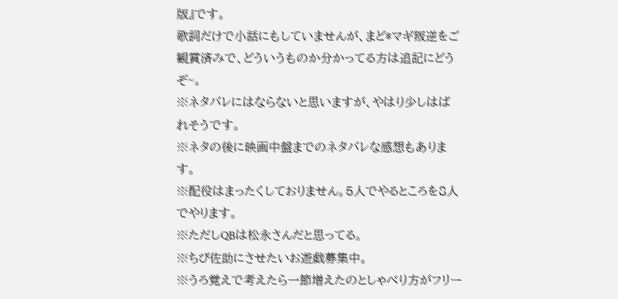版』です。
歌詞だけで小話にもしていませんが、まど*マギ叛逆をご観賞済みで、どういうものか分かってる方は追記にどうぞ~。
※ネタバレにはならないと思いますが、やはり少しはばれそうです。
※ネタの後に映画中盤までのネタバレな感想もあります。
※配役はまったくしておりません。5人でやるところを8人でやります。
※ただしQBは松永さんだと思ってる。
※ちび佐助にさせたいお遊戯募集中。
※うろ覚えで考えたら一節増えたのとしゃべり方がフリー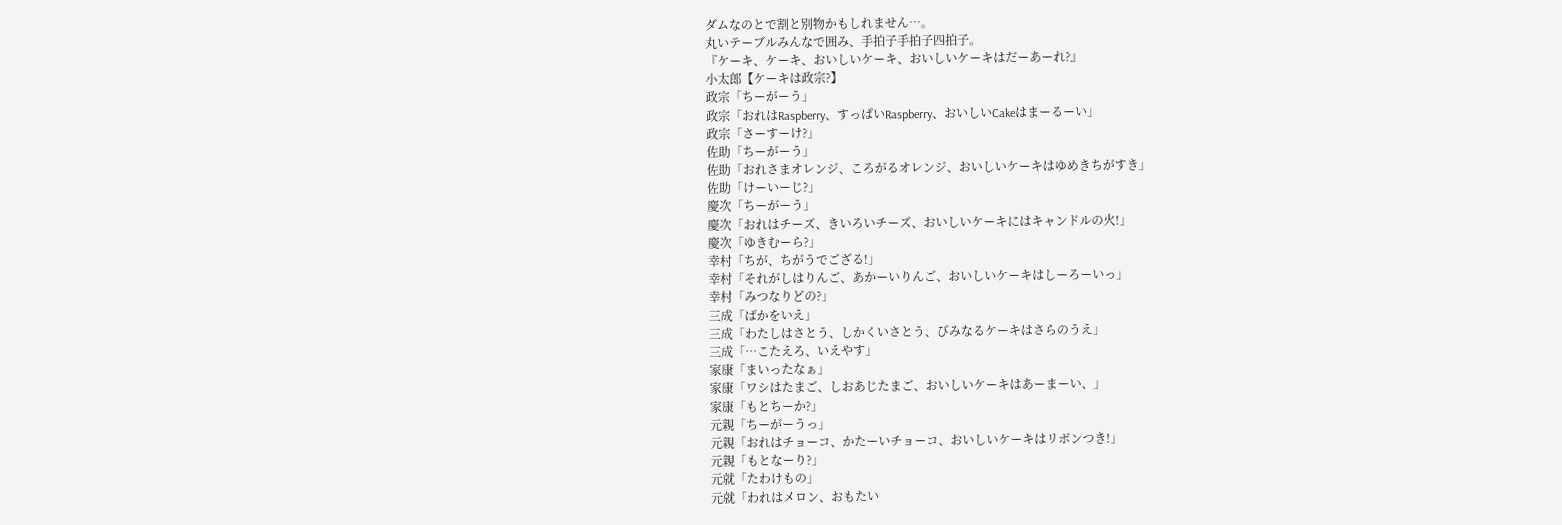ダムなのとで割と別物かもしれません…。
丸いテーブルみんなで囲み、手拍子手拍子四拍子。
『ケーキ、ケーキ、おいしいケーキ、おいしいケーキはだーあーれ?』
小太郎【ケーキは政宗?】
政宗「ちーがーう」
政宗「おれはRaspberry、すっぱいRaspberry、おいしいCakeはまーるーい」
政宗「さーすーけ?」
佐助「ちーがーう」
佐助「おれさまオレンジ、ころがるオレンジ、おいしいケーキはゆめきちがすき」
佐助「けーいーじ?」
慶次「ちーがーう」
慶次「おれはチーズ、きいろいチーズ、おいしいケーキにはキャンドルの火!」
慶次「ゆきむーら?」
幸村「ちが、ちがうでござる!」
幸村「それがしはりんご、あかーいりんご、おいしいケーキはしーろーいっ」
幸村「みつなりどの?」
三成「ばかをいえ」
三成「わたしはさとう、しかくいさとう、びみなるケーキはさらのうえ」
三成「…こたえろ、いえやす」
家康「まいったなぁ」
家康「ワシはたまご、しおあじたまご、おいしいケーキはあーまーい、」
家康「もとちーか?」
元親「ちーがーうっ」
元親「おれはチョーコ、かたーいチョーコ、おいしいケーキはリボンつき!」
元親「もとなーり?」
元就「たわけもの」
元就「われはメロン、おもたい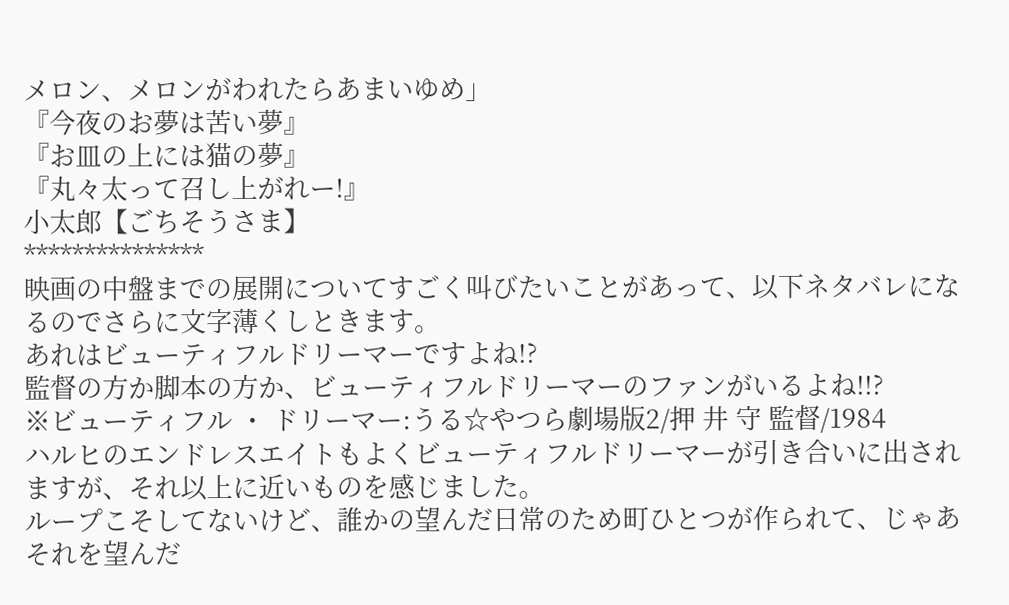メロン、メロンがわれたらあまいゆめ」
『今夜のお夢は苦い夢』
『お皿の上には猫の夢』
『丸々太って召し上がれー!』
小太郎【ごちそうさま】
***************
映画の中盤までの展開についてすごく叫びたいことがあって、以下ネタバレになるのでさらに文字薄くしときます。
あれはビューティフルドリーマーですよね!?
監督の方か脚本の方か、ビューティフルドリーマーのファンがいるよね!!?
※ビューティフル ・ ドリーマー:うる☆やつら劇場版2/押 井 守 監督/1984
ハルヒのエンドレスエイトもよくビューティフルドリーマーが引き合いに出されますが、それ以上に近いものを感じました。
ループこそしてないけど、誰かの望んだ日常のため町ひとつが作られて、じゃあそれを望んだ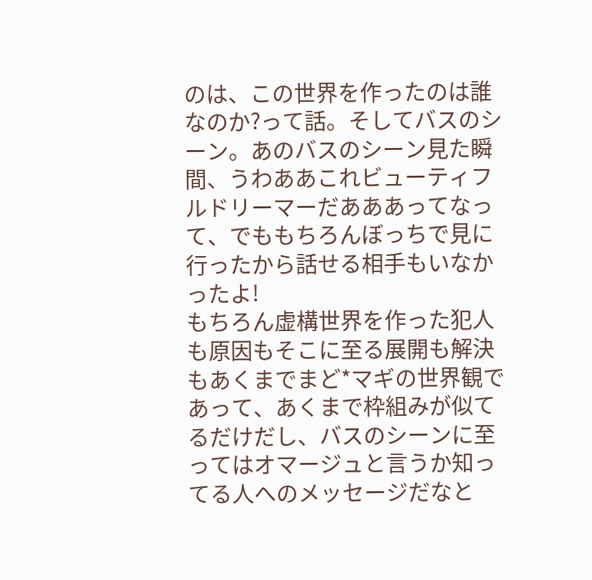のは、この世界を作ったのは誰なのか?って話。そしてバスのシーン。あのバスのシーン見た瞬間、うわああこれビューティフルドリーマーだあああってなって、でももちろんぼっちで見に行ったから話せる相手もいなかったよ!
もちろん虚構世界を作った犯人も原因もそこに至る展開も解決もあくまでまど*マギの世界観であって、あくまで枠組みが似てるだけだし、バスのシーンに至ってはオマージュと言うか知ってる人へのメッセージだなと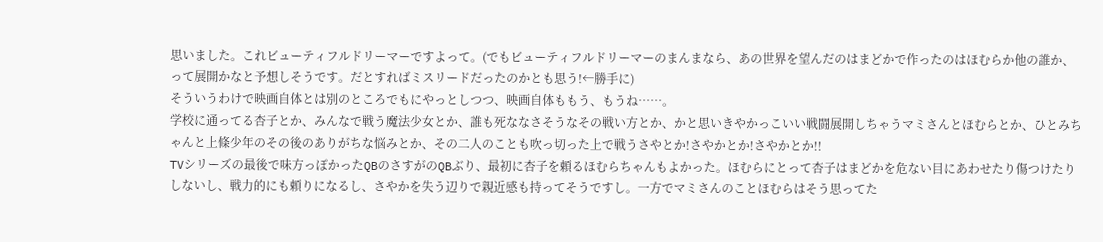思いました。これビューティフルドリーマーですよって。(でもビューティフルドリーマーのまんまなら、あの世界を望んだのはまどかで作ったのはほむらか他の誰か、って展開かなと予想しそうです。だとすればミスリードだったのかとも思う!←勝手に)
そういうわけで映画自体とは別のところでもにやっとしつつ、映画自体ももう、もうね……。
学校に通ってる杏子とか、みんなで戦う魔法少女とか、誰も死ななさそうなその戦い方とか、かと思いきやかっこいい戦闘展開しちゃうマミさんとほむらとか、ひとみちゃんと上條少年のその後のありがちな悩みとか、その二人のことも吹っ切った上で戦うさやとか!さやかとか!さやかとか!!
TVシリーズの最後で味方っぽかったQBのさすがのQBぶり、最初に杏子を頼るほむらちゃんもよかった。ほむらにとって杏子はまどかを危ない目にあわせたり傷つけたりしないし、戦力的にも頼りになるし、さやかを失う辺りで親近感も持ってそうですし。一方でマミさんのことほむらはそう思ってた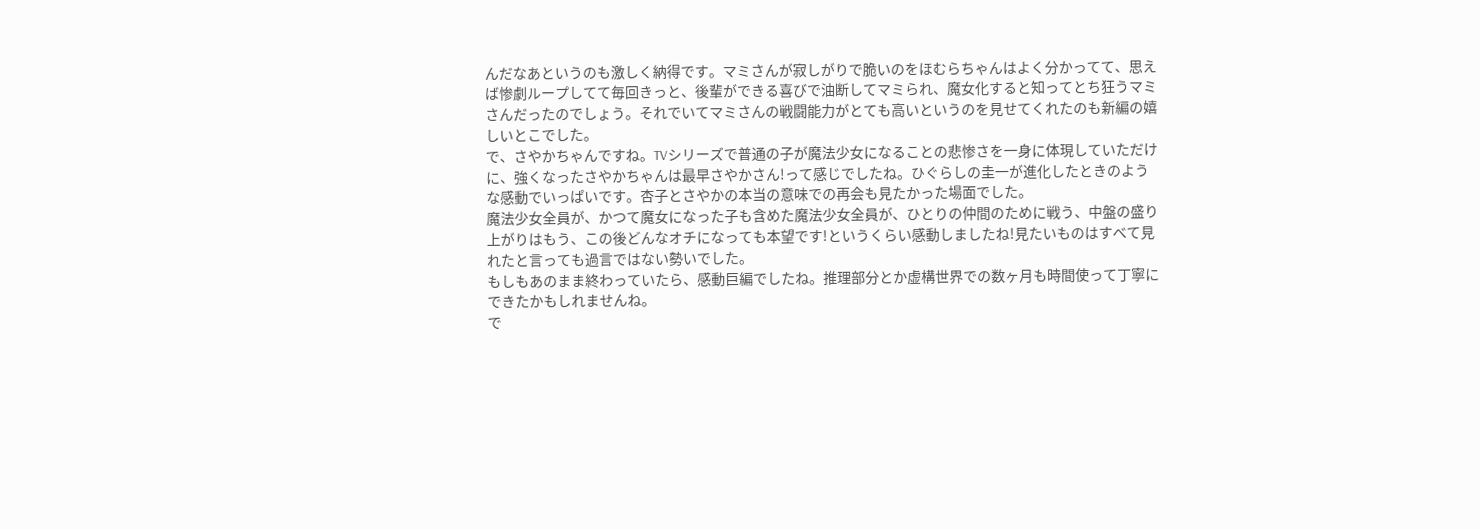んだなあというのも激しく納得です。マミさんが寂しがりで脆いのをほむらちゃんはよく分かってて、思えば惨劇ループしてて毎回きっと、後輩ができる喜びで油断してマミられ、魔女化すると知ってとち狂うマミさんだったのでしょう。それでいてマミさんの戦闘能力がとても高いというのを見せてくれたのも新編の嬉しいとこでした。
で、さやかちゃんですね。TVシリーズで普通の子が魔法少女になることの悲惨さを一身に体現していただけに、強くなったさやかちゃんは最早さやかさん!って感じでしたね。ひぐらしの圭一が進化したときのような感動でいっぱいです。杏子とさやかの本当の意味での再会も見たかった場面でした。
魔法少女全員が、かつて魔女になった子も含めた魔法少女全員が、ひとりの仲間のために戦う、中盤の盛り上がりはもう、この後どんなオチになっても本望です!というくらい感動しましたね!見たいものはすべて見れたと言っても過言ではない勢いでした。
もしもあのまま終わっていたら、感動巨編でしたね。推理部分とか虚構世界での数ヶ月も時間使って丁寧にできたかもしれませんね。
で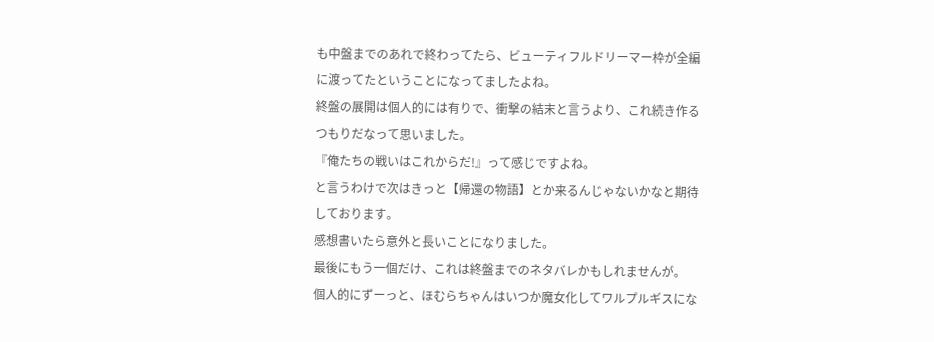も中盤までのあれで終わってたら、ビューティフルドリーマー枠が全編に渡ってたということになってましたよね。
終盤の展開は個人的には有りで、衝撃の結末と言うより、これ続き作るつもりだなって思いました。
『俺たちの戦いはこれからだ!』って感じですよね。
と言うわけで次はきっと【帰還の物語】とか来るんじゃないかなと期待しております。
感想書いたら意外と長いことになりました。
最後にもう一個だけ、これは終盤までのネタバレかもしれませんが。
個人的にずーっと、ほむらちゃんはいつか魔女化してワルプルギスにな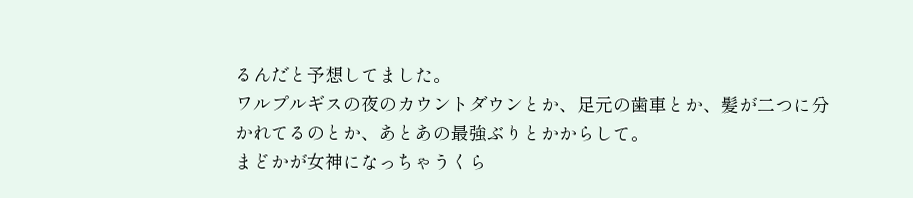るんだと予想してました。
ワルプルギスの夜のカウントダウンとか、足元の歯車とか、髪が二つに分かれてるのとか、あとあの最強ぶりとかからして。
まどかが女神になっちゃうくら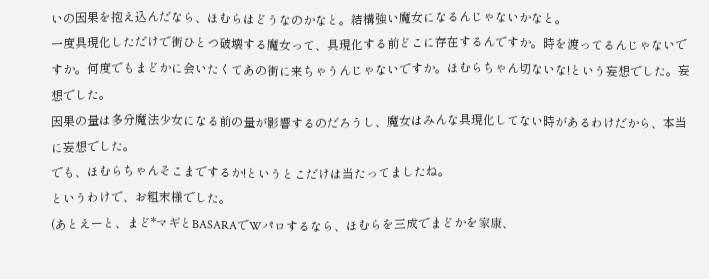いの因果を抱え込んだなら、ほむらはどうなのかなと。結構強い魔女になるんじゃないかなと。
一度具現化しただけで街ひとつ破壊する魔女って、具現化する前どこに存在するんですか。時を渡ってるんじゃないですか。何度でもまどかに会いたくてあの街に来ちゃうんじゃないですか。ほむらちゃん切ないな!という妄想でした。妄想でした。
因果の量は多分魔法少女になる前の量が影響するのだろうし、魔女はみんな具現化してない時があるわけだから、本当に妄想でした。
でも、ほむらちゃんそこまでするか!というとこだけは当たってましたね。
というわけで、お粗末様でした。
(あとえーと、まど*マギとBASARAでWパロするなら、ほむらを三成でまどかを家康、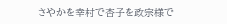さやかを幸村で杏子を政宗様で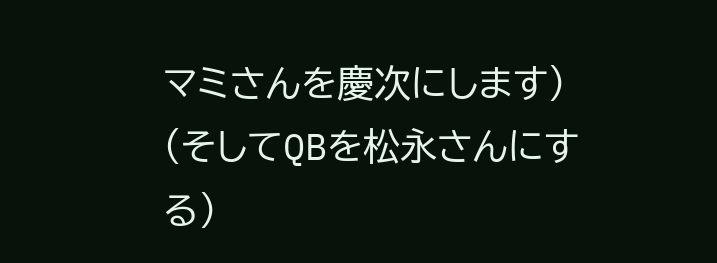マミさんを慶次にします)
(そしてQBを松永さんにする)